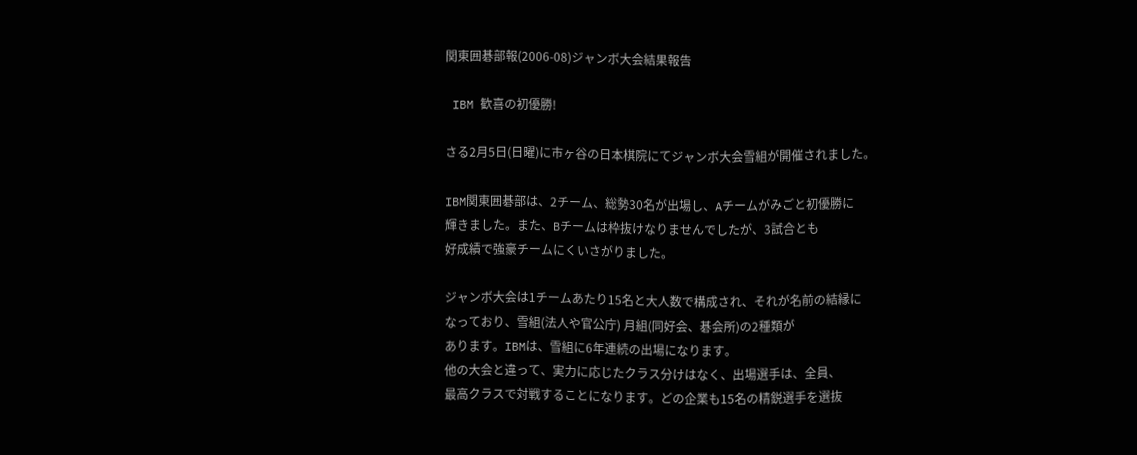関東囲碁部報(2006-08)ジャンボ大会結果報告

 IBM 歓喜の初優勝!

さる2月5日(日曜)に市ヶ谷の日本棋院にてジャンボ大会雪組が開催されました。

IBM関東囲碁部は、2チーム、総勢30名が出場し、Aチームがみごと初優勝に
輝きました。また、Bチームは枠抜けなりませんでしたが、3試合とも
好成績で強豪チームにくいさがりました。

ジャンボ大会は1チームあたり15名と大人数で構成され、それが名前の結縁に
なっており、雪組(法人や官公庁) 月組(同好会、碁会所)の2種類が
あります。IBMは、雪組に6年連続の出場になります。
他の大会と違って、実力に応じたクラス分けはなく、出場選手は、全員、
最高クラスで対戦することになります。どの企業も15名の精鋭選手を選抜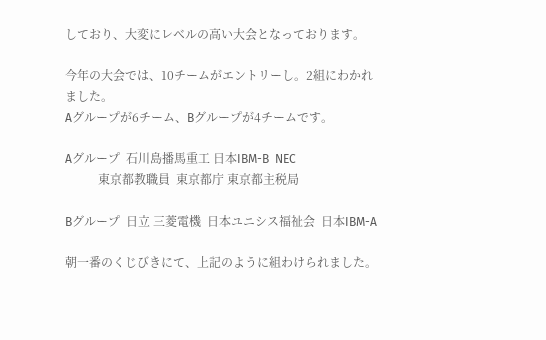しており、大変にレベルの高い大会となっております。

今年の大会では、10チームがエントリーし。2組にわかれました。
Aグループが6チーム、Bグループが4チームです。

Aグループ  石川島播馬重工 日本IBM-B  NEC
           東京都教職員  東京都庁 東京都主税局

Bグループ  日立 三菱電機  日本ユニシス福祉会  日本IBM-A

朝一番のくじびきにて、上記のように組わけられました。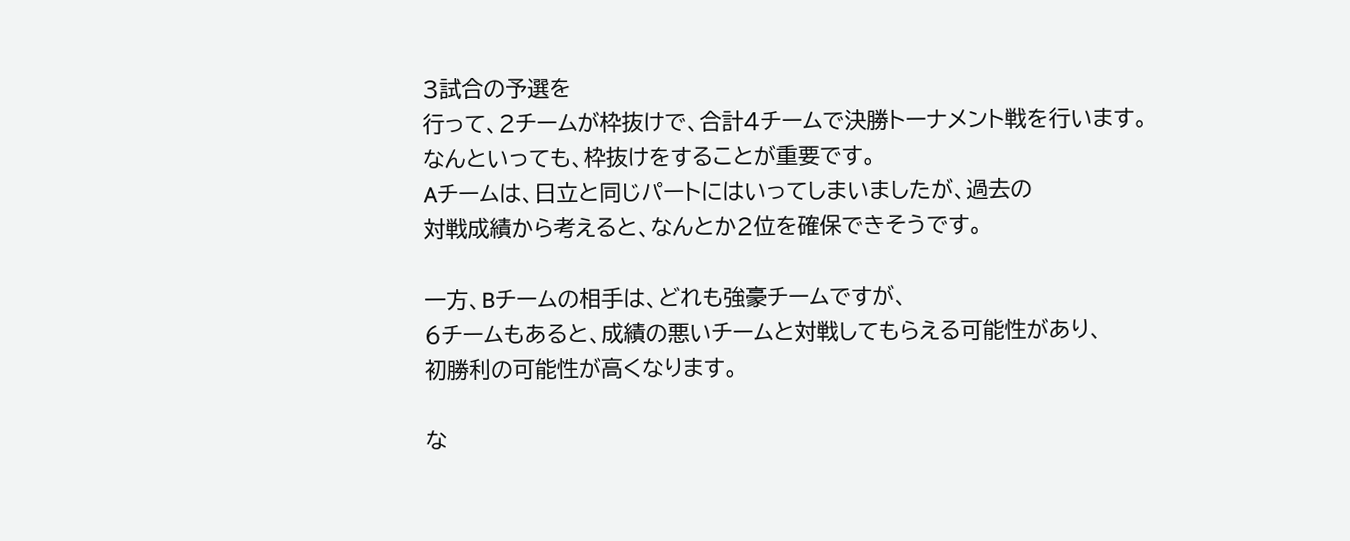3試合の予選を
行って、2チームが枠抜けで、合計4チームで決勝トーナメント戦を行います。
なんといっても、枠抜けをすることが重要です。
Aチームは、日立と同じパートにはいってしまいましたが、過去の
対戦成績から考えると、なんとか2位を確保できそうです。

一方、Bチームの相手は、どれも強豪チームですが、
6チームもあると、成績の悪いチームと対戦してもらえる可能性があり、
初勝利の可能性が高くなります。

な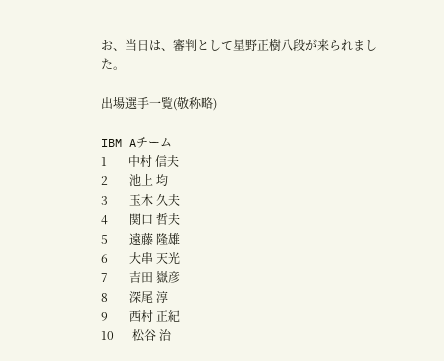お、当日は、審判として星野正樹八段が来られました。

出場選手一覧(敬称略)

IBM Aチーム
1       中村 信夫
2       池上 均
3       玉木 久夫
4       関口 哲夫
5       遠藤 隆雄
6       大串 天光
7       吉田 嶽彦
8       深尾 淳
9       西村 正紀
10      松谷 治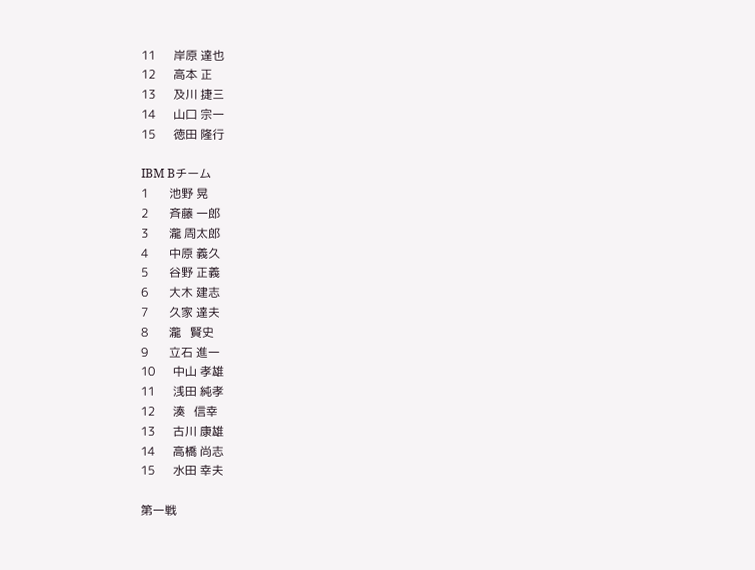11      岸原 達也
12      高本 正
13      及川 捷三
14      山口 宗一
15      徳田 隆行

IBM Bチーム
1       池野 晃
2       斉藤 一郎
3       瀧 周太郎
4       中原 義久
5       谷野 正義
6       大木 建志
7       久家 達夫
8       瀧   賢史
9       立石 進一
10      中山 孝雄
11      浅田 純孝
12      湊   信幸
13      古川 康雄
14      高橋 尚志
15      水田 幸夫

第一戦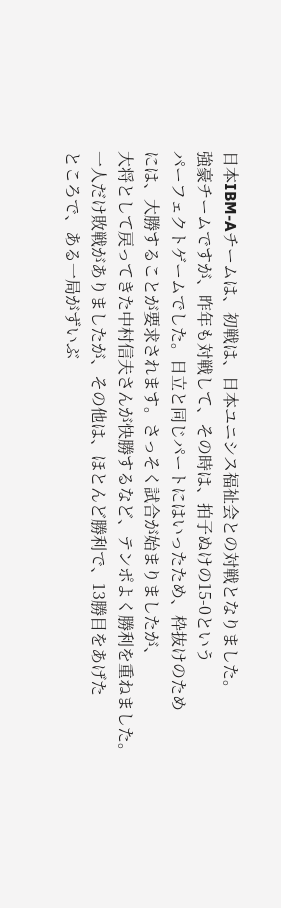日本IBM-Aチームは、初戦は、日本ユニシス福祉会との対戦となりました。
強豪チームですが、昨年も対戦して、その時は、拍子ぬけの15-0という
パーフェクトゲームでした。日立と同じパートにはいったため、枠抜けのため
には、大勝することが要求されます。さっそく試合が始まりましたが、
大将として戻ってきた中村信夫さんが快勝するなど、テンポよく勝利を重ねました。
一人だけ敗戦がありましたが、その他は、ほとんど勝利で、13勝目をあげた
ところで、ある一局がずいぶ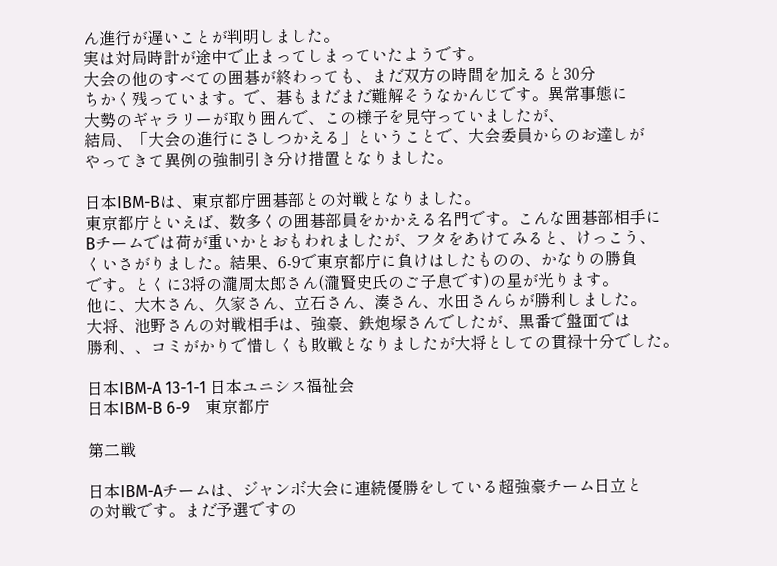ん進行が遅いことが判明しました。
実は対局時計が途中で止まってしまっていたようです。
大会の他のすべての囲碁が終わっても、まだ双方の時間を加えると30分
ちかく残っています。で、碁もまだまだ難解そうなかんじです。異常事態に
大勢のギャラリーが取り囲んで、この様子を見守っていましたが、
結局、「大会の進行にさしつかえる」ということで、大会委員からのお達しが
やってきて異例の強制引き分け措置となりました。

日本IBM-Bは、東京都庁囲碁部との対戦となりました。
東京都庁といえば、数多くの囲碁部員をかかえる名門です。こんな囲碁部相手に
Bチームでは荷が重いかとおもわれましたが、フタをあけてみると、けっこう、
くいさがりました。結果、6-9で東京都庁に負けはしたものの、かなりの勝負
です。とくに3将の瀧周太郎さん(瀧賢史氏のご子息です)の星が光ります。
他に、大木さん、久家さん、立石さん、湊さん、水田さんらが勝利しました。
大将、池野さんの対戦相手は、強豪、鉄炮塚さんでしたが、黒番で盤面では
勝利、、コミがかりで惜しくも敗戦となりましたが大将としての貫禄十分でした。

日本IBM-A 13-1-1 日本ユニシス福祉会
日本IBM-B 6-9    東京都庁

第二戦

日本IBM-Aチームは、ジャンボ大会に連続優勝をしている超強豪チーム日立と
の対戦です。まだ予選ですの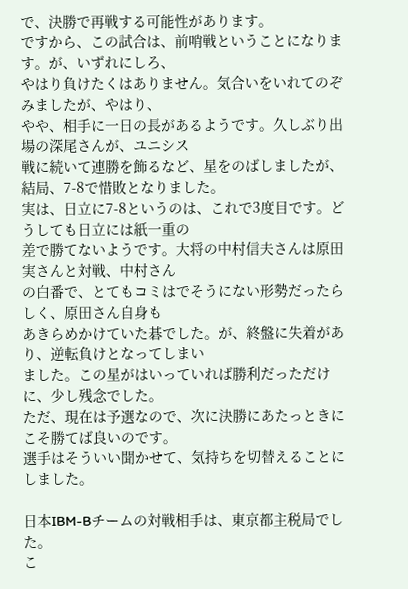で、決勝で再戦する可能性があります。
ですから、この試合は、前哨戦ということになります。が、いずれにしろ、
やはり負けたくはありません。気合いをいれてのぞみましたが、やはり、
やや、相手に一日の長があるようです。久しぶり出場の深尾さんが、ユニシス
戦に続いて連勝を飾るなど、星をのばしましたが、結局、7-8で惜敗となりました。
実は、日立に7-8というのは、これで3度目です。どうしても日立には紙一重の
差で勝てないようです。大将の中村信夫さんは原田実さんと対戦、中村さん
の白番で、とてもコミはでそうにない形勢だったらしく、原田さん自身も
あきらめかけていた碁でした。が、終盤に失着があり、逆転負けとなってしまい
ました。この星がはいっていれば勝利だっただけに、少し残念でした。
ただ、現在は予選なので、次に決勝にあたっときにこそ勝てば良いのです。
選手はそういい聞かせて、気持ちを切替えることにしました。

日本IBM-Bチームの対戦相手は、東京都主税局でした。
こ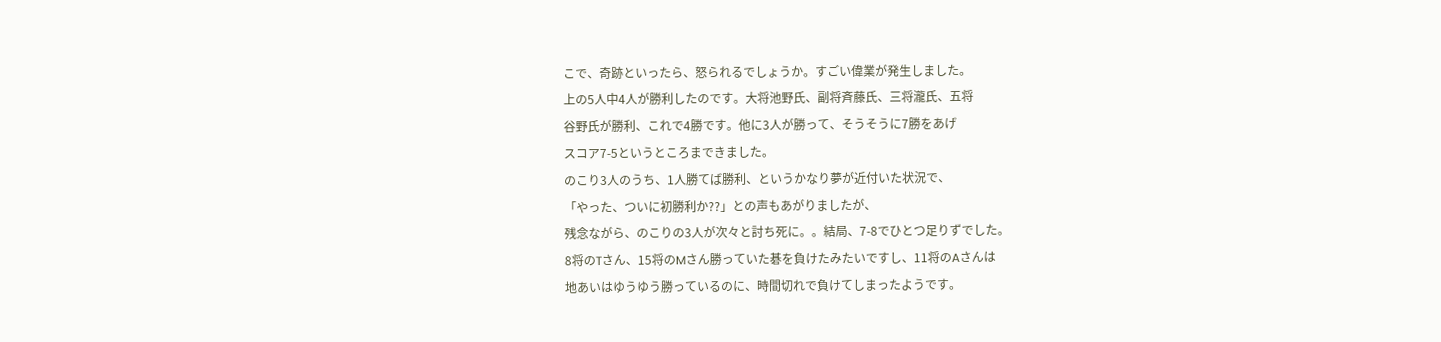こで、奇跡といったら、怒られるでしょうか。すごい偉業が発生しました。
上の5人中4人が勝利したのです。大将池野氏、副将斉藤氏、三将瀧氏、五将
谷野氏が勝利、これで4勝です。他に3人が勝って、そうそうに7勝をあげ
スコア7-5というところまできました。
のこり3人のうち、1人勝てば勝利、というかなり夢が近付いた状況で、
「やった、ついに初勝利か??」との声もあがりましたが、
残念ながら、のこりの3人が次々と討ち死に。。結局、7-8でひとつ足りずでした。
8将のTさん、15将のMさん勝っていた碁を負けたみたいですし、11将のAさんは
地あいはゆうゆう勝っているのに、時間切れで負けてしまったようです。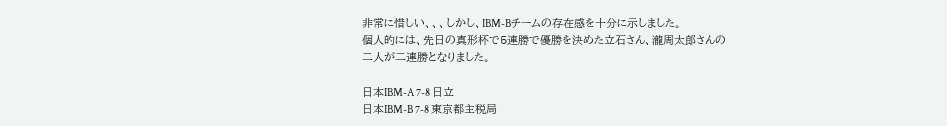非常に惜しい、、、しかし、IBM-Bチームの存在感を十分に示しました。
個人的には、先日の真形杯で5連勝で優勝を決めた立石さん、瀧周太郎さんの
二人が二連勝となりました。

日本IBM-A 7-8 日立
日本IBM-B 7-8 東京都主税局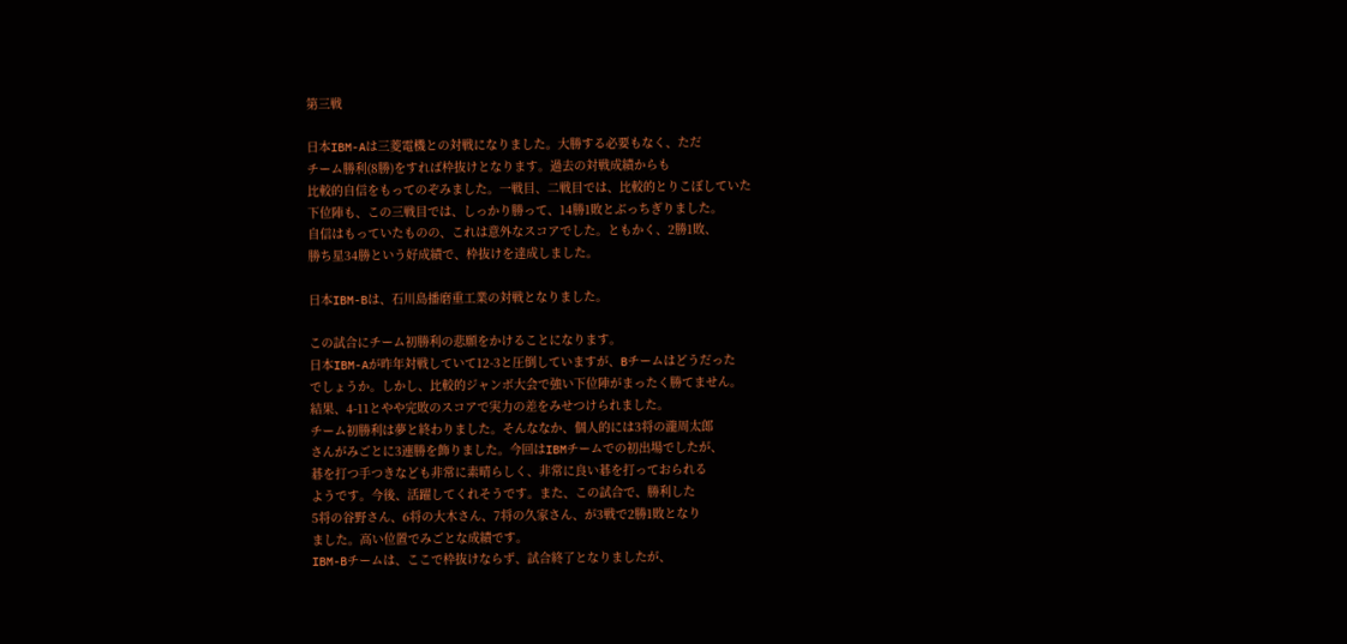第三戦

日本IBM-Aは三菱電機との対戦になりました。大勝する必要もなく、ただ
チーム勝利(8勝)をすれば枠抜けとなります。過去の対戦成績からも
比較的自信をもってのぞみました。一戦目、二戦目では、比較的とりこぼしていた
下位陣も、この三戦目では、しっかり勝って、14勝1敗とぶっちぎりました。
自信はもっていたものの、これは意外なスコアでした。ともかく、2勝1敗、
勝ち星34勝という好成績で、枠抜けを達成しました。

日本IBM-Bは、石川島播磨重工業の対戦となりました。

この試合にチーム初勝利の悲願をかけることになります。
日本IBM-Aが昨年対戦していて12-3と圧倒していますが、Bチームはどうだった
でしょうか。しかし、比較的ジャンボ大会で強い下位陣がまったく勝てません。
結果、4-11とやや完敗のスコアで実力の差をみせつけられました。
チーム初勝利は夢と終わりました。そんななか、個人的には3将の瀧周太郎
さんがみごとに3連勝を飾りました。今回はIBMチームでの初出場でしたが、
碁を打つ手つきなども非常に素晴らしく、非常に良い碁を打っておられる
ようです。今後、活躍してくれそうです。また、この試合で、勝利した
5将の谷野さん、6将の大木さん、7将の久家さん、が3戦で2勝1敗となり
ました。高い位置でみごとな成績です。
IBM-Bチームは、ここで枠抜けならず、試合終了となりましたが、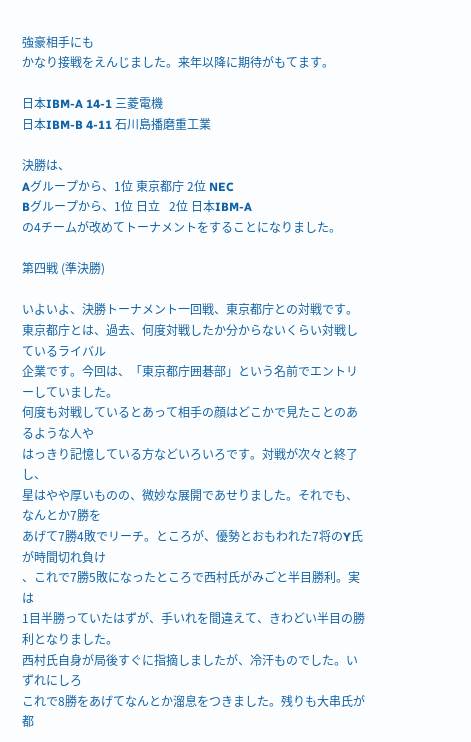強豪相手にも
かなり接戦をえんじました。来年以降に期待がもてます。

日本IBM-A 14-1 三菱電機
日本IBM-B 4-11 石川島播磨重工業

決勝は、
Aグループから、1位 東京都庁 2位 NEC
Bグループから、1位 日立   2位 日本IBM-A
の4チームが改めてトーナメントをすることになりました。

第四戦 (準決勝)

いよいよ、決勝トーナメント一回戦、東京都庁との対戦です。
東京都庁とは、過去、何度対戦したか分からないくらい対戦しているライバル
企業です。今回は、「東京都庁囲碁部」という名前でエントリーしていました。
何度も対戦しているとあって相手の顔はどこかで見たことのあるような人や
はっきり記憶している方などいろいろです。対戦が次々と終了し、
星はやや厚いものの、微妙な展開であせりました。それでも、なんとか7勝を
あげて7勝4敗でリーチ。ところが、優勢とおもわれた7将のY氏が時間切れ負け
、これで7勝5敗になったところで西村氏がみごと半目勝利。実は
1目半勝っていたはずが、手いれを間違えて、きわどい半目の勝利となりました。
西村氏自身が局後すぐに指摘しましたが、冷汗ものでした。いずれにしろ
これで8勝をあげてなんとか溜息をつきました。残りも大串氏が都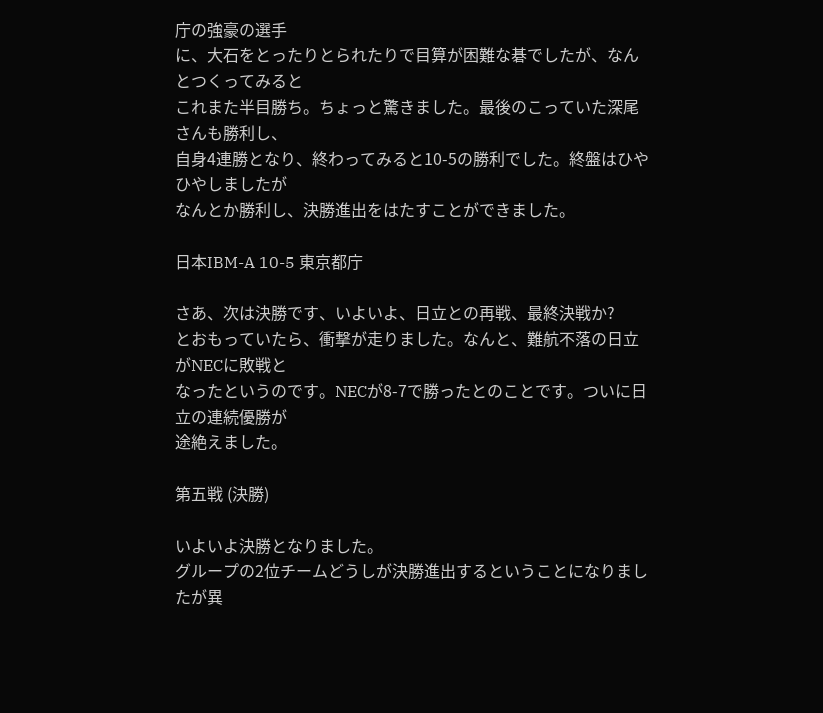庁の強豪の選手
に、大石をとったりとられたりで目算が困難な碁でしたが、なんとつくってみると
これまた半目勝ち。ちょっと驚きました。最後のこっていた深尾さんも勝利し、
自身4連勝となり、終わってみると10-5の勝利でした。終盤はひやひやしましたが
なんとか勝利し、決勝進出をはたすことができました。

日本IBM-A 10-5 東京都庁

さあ、次は決勝です、いよいよ、日立との再戦、最終決戦か?
とおもっていたら、衝撃が走りました。なんと、難航不落の日立がNECに敗戦と
なったというのです。NECが8-7で勝ったとのことです。ついに日立の連続優勝が
途絶えました。

第五戦 (決勝)

いよいよ決勝となりました。
グループの2位チームどうしが決勝進出するということになりましたが異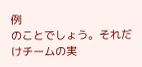例
のことでしょう。それだけチームの実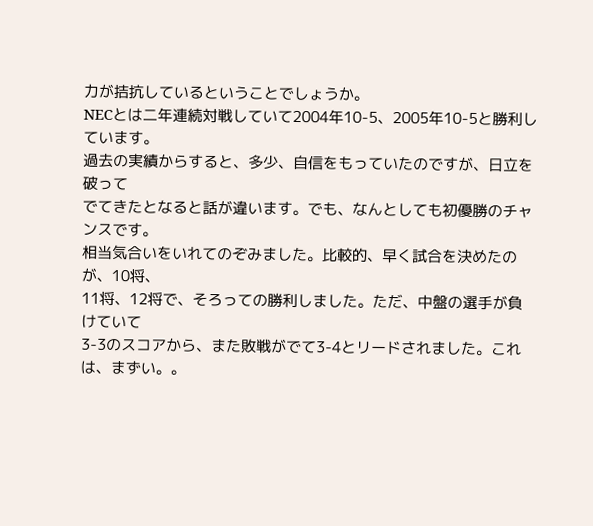力が拮抗しているということでしょうか。
NECとは二年連続対戦していて2004年10-5、2005年10-5と勝利しています。
過去の実績からすると、多少、自信をもっていたのですが、日立を破って
でてきたとなると話が違います。でも、なんとしても初優勝のチャンスです。
相当気合いをいれてのぞみました。比較的、早く試合を決めたのが、10将、
11将、12将で、そろっての勝利しました。ただ、中盤の選手が負けていて
3-3のスコアから、また敗戦がでて3-4とリードされました。これは、まずい。。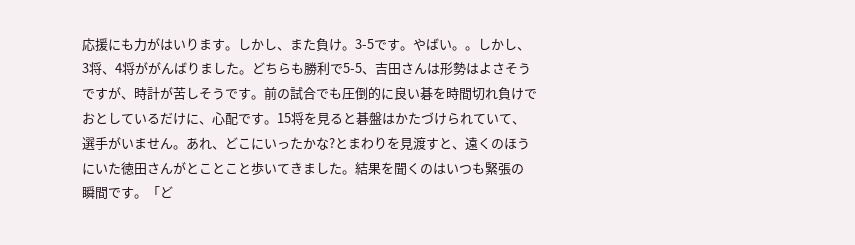応援にも力がはいります。しかし、また負け。3-5です。やばい。。しかし、
3将、4将ががんばりました。どちらも勝利で5-5、吉田さんは形勢はよさそう
ですが、時計が苦しそうです。前の試合でも圧倒的に良い碁を時間切れ負けで
おとしているだけに、心配です。15将を見ると碁盤はかたづけられていて、
選手がいません。あれ、どこにいったかな?とまわりを見渡すと、遠くのほう
にいた徳田さんがとことこと歩いてきました。結果を聞くのはいつも緊張の
瞬間です。「ど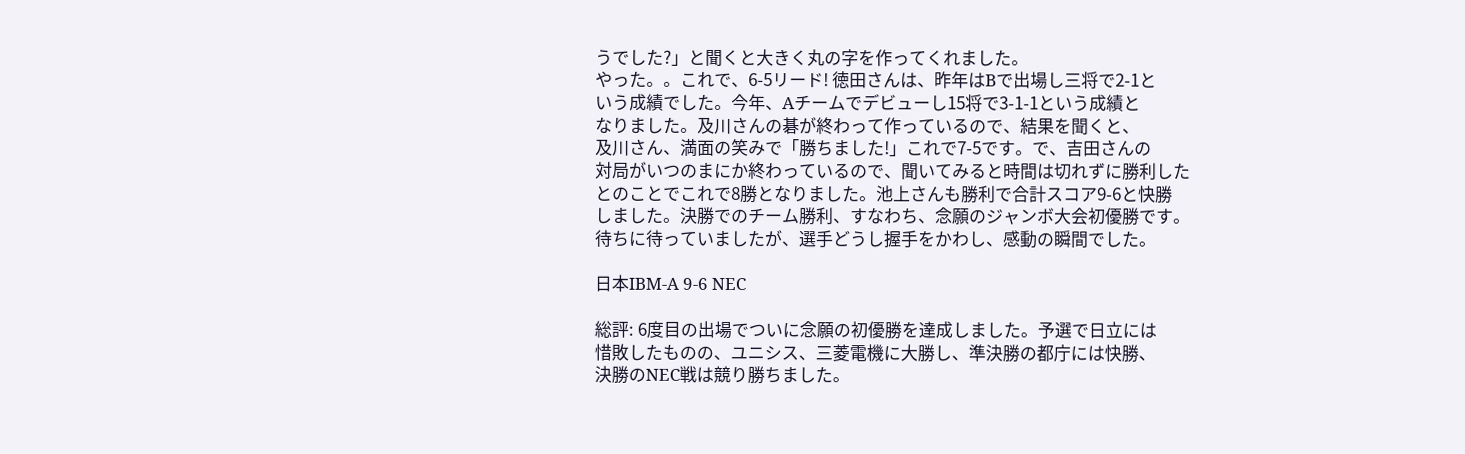うでした?」と聞くと大きく丸の字を作ってくれました。
やった。。これで、6-5リード! 徳田さんは、昨年はBで出場し三将で2-1と
いう成績でした。今年、Aチームでデビューし15将で3-1-1という成績と
なりました。及川さんの碁が終わって作っているので、結果を聞くと、
及川さん、満面の笑みで「勝ちました!」これで7-5です。で、吉田さんの
対局がいつのまにか終わっているので、聞いてみると時間は切れずに勝利した
とのことでこれで8勝となりました。池上さんも勝利で合計スコア9-6と快勝
しました。決勝でのチーム勝利、すなわち、念願のジャンボ大会初優勝です。
待ちに待っていましたが、選手どうし握手をかわし、感動の瞬間でした。

日本IBM-A 9-6 NEC

総評: 6度目の出場でついに念願の初優勝を達成しました。予選で日立には
惜敗したものの、ユニシス、三菱電機に大勝し、準決勝の都庁には快勝、
決勝のNEC戦は競り勝ちました。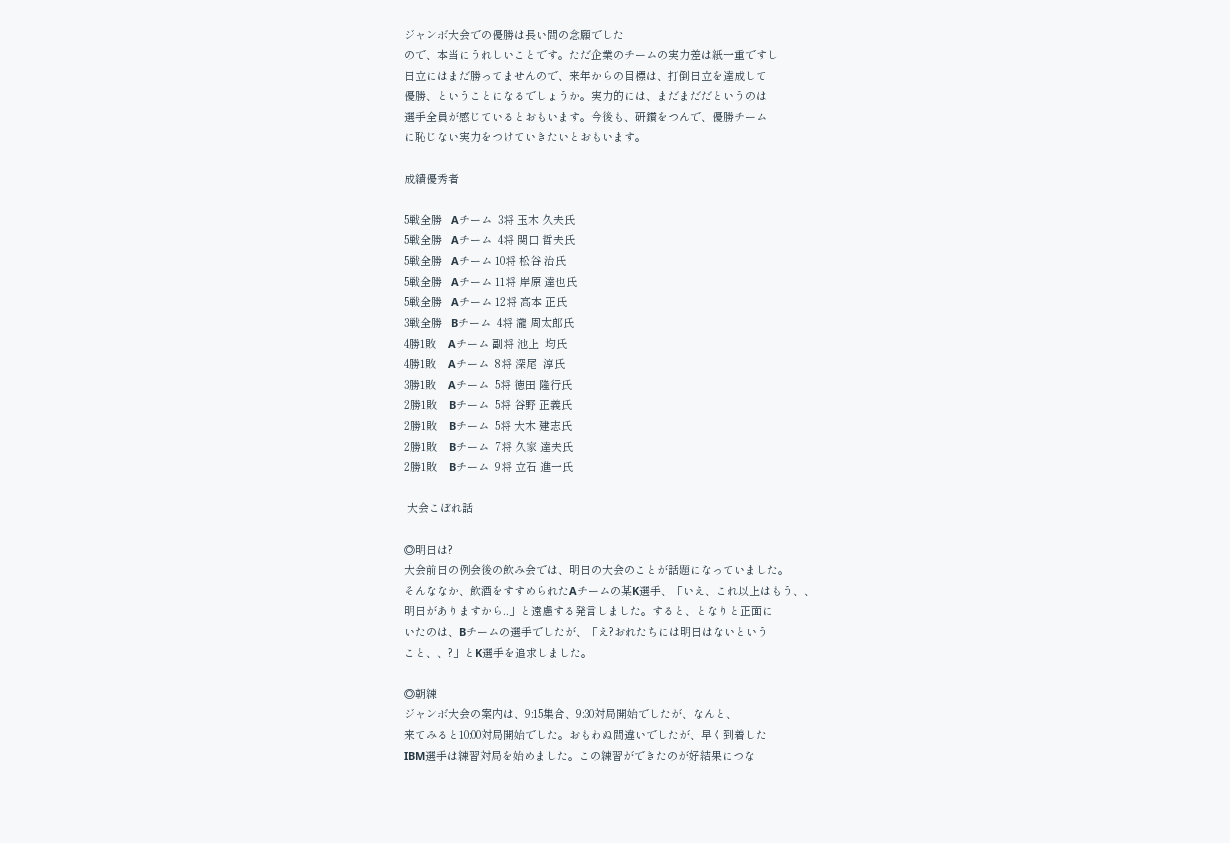ジャンボ大会での優勝は長い間の念願でした
ので、本当にうれしいことです。ただ企業のチームの実力差は紙一重ですし
日立にはまだ勝ってませんので、来年からの目標は、打倒日立を達成して
優勝、ということになるでしょうか。実力的には、まだまだだというのは
選手全員が感じているとおもいます。今後も、研鑚をつんで、優勝チーム
に恥じない実力をつけていきたいとおもいます。

成績優秀者

5戦全勝   Aチーム  3将 玉木 久夫氏
5戦全勝   Aチーム  4将 関口 哲夫氏
5戦全勝   Aチーム 10将 松谷 治氏
5戦全勝   Aチーム 11将 岸原 達也氏
5戦全勝   Aチーム 12将 高本 正氏
3戦全勝   Bチーム  4将 瀧 周太郎氏
4勝1敗    Aチーム 副将 池上  均氏
4勝1敗    Aチーム  8将 深尾  淳氏
3勝1敗    Aチーム  5将 徳田 隆行氏
2勝1敗    Bチーム  5将 谷野 正義氏
2勝1敗    Bチーム  5将 大木 建志氏
2勝1敗    Bチーム  7将 久家 達夫氏
2勝1敗    Bチーム  9将 立石 進一氏

 大会こぼれ話

◎明日は?
大会前日の例会後の飲み会では、明日の大会のことが話題になっていました。
そんななか、飲酒をすすめられたAチームの某K選手、「いえ、これ以上はもう、、
明日がありますから..」と遠慮する発言しました。すると、となりと正面に
いたのは、Bチームの選手でしたが、「え?おれたちには明日はないという
こと、、?」とK選手を追求しました。

◎朝練
ジャンボ大会の案内は、9:15集合、9:30対局開始でしたが、なんと、
来てみると10:00対局開始でした。おもわぬ間違いでしたが、早く到着した
IBM選手は練習対局を始めました。この練習ができたのが好結果につな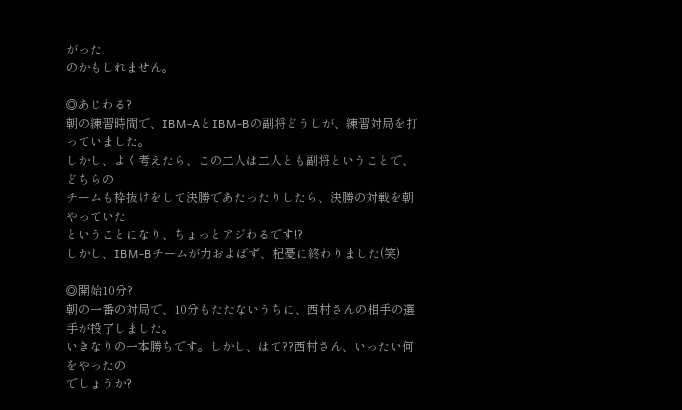がった
のかもしれません。

◎あじわる?
朝の練習時間で、IBM-AとIBM-Bの副将どうしが、練習対局を打っていました。
しかし、よく考えたら、この二人は二人とも副将ということで、どちらの
チームも枠抜けをして決勝であたったりしたら、決勝の対戦を朝やっていた
ということになり、ちょっとアジわるです!?
しかし、IBM-Bチームが力およばず、杞憂に終わりました(笑)

◎開始10分?
朝の一番の対局で、10分もたたないうちに、西村さんの相手の選手が投了しました。
いきなりの一本勝ちです。しかし、はて??西村さん、いったい何をやったの
でしょうか?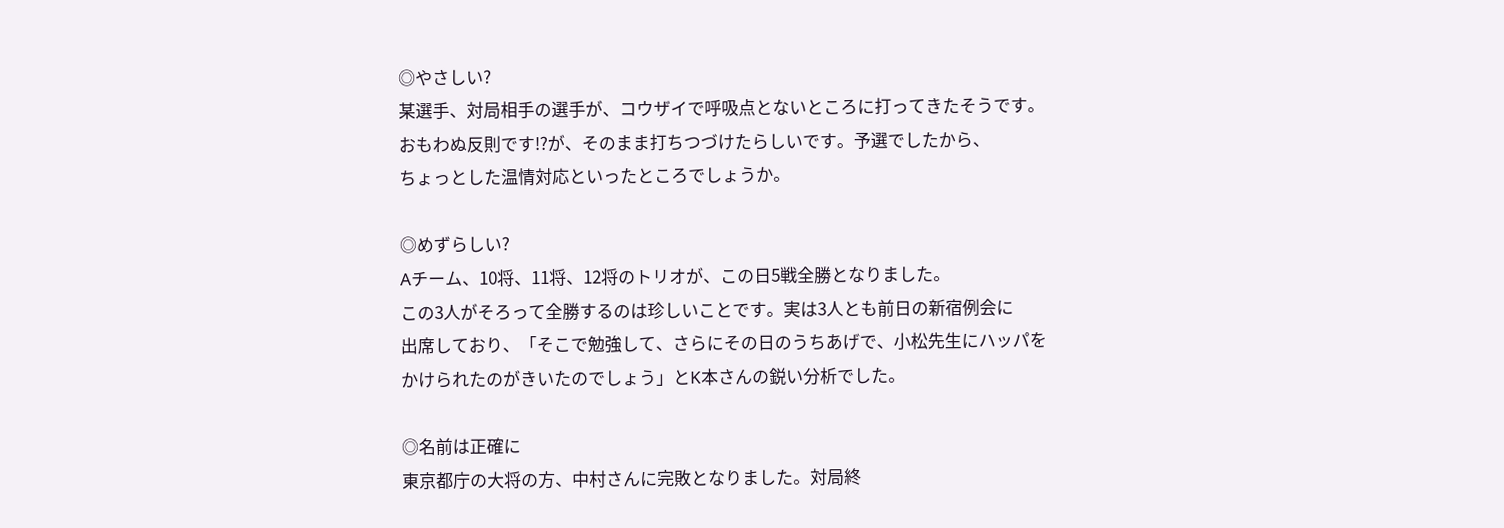◎やさしい?
某選手、対局相手の選手が、コウザイで呼吸点とないところに打ってきたそうです。
おもわぬ反則です!?が、そのまま打ちつづけたらしいです。予選でしたから、
ちょっとした温情対応といったところでしょうか。

◎めずらしい?
Aチーム、10将、11将、12将のトリオが、この日5戦全勝となりました。
この3人がそろって全勝するのは珍しいことです。実は3人とも前日の新宿例会に
出席しており、「そこで勉強して、さらにその日のうちあげで、小松先生にハッパを
かけられたのがきいたのでしょう」とK本さんの鋭い分析でした。

◎名前は正確に
東京都庁の大将の方、中村さんに完敗となりました。対局終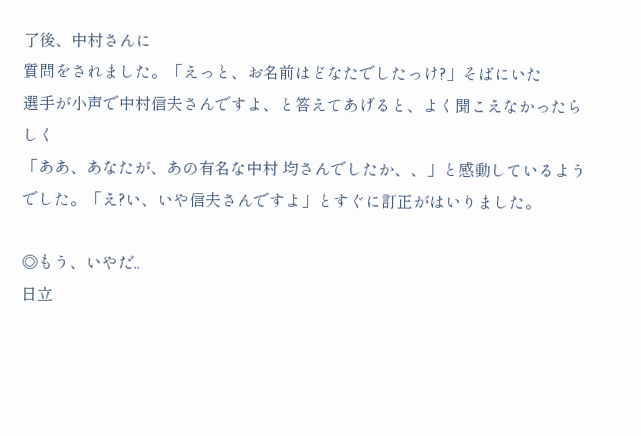了後、中村さんに
質問をされました。「えっと、お名前はどなたでしたっけ?」そばにいた
選手が小声で中村信夫さんですよ、と答えてあげると、よく聞こえなかったらしく
「ああ、あなたが、あの有名な中村 均さんでしたか、、」と感動しているよう
でした。「え?い、いや信夫さんですよ」とすぐに訂正がはいりました。

◎もう、いやだ..
日立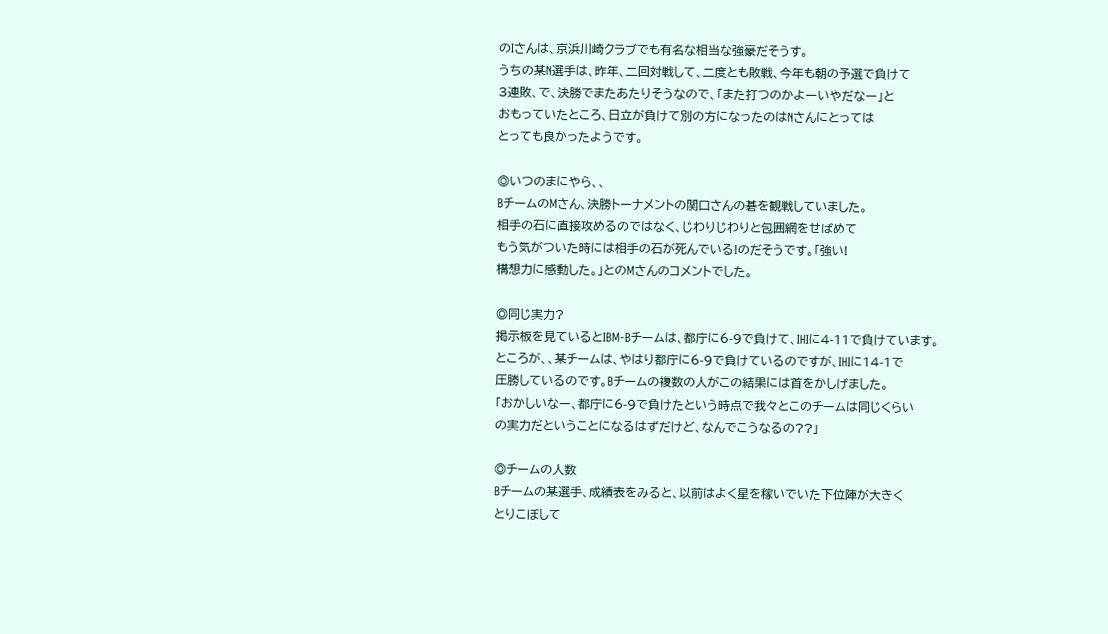のIさんは、京浜川崎クラブでも有名な相当な強豪だそうす。
うちの某N選手は、昨年、二回対戦して、二度とも敗戦、今年も朝の予選で負けて
3連敗、で、決勝でまたあたりそうなので、「また打つのかよーいやだなー」と
おもっていたところ、日立が負けて別の方になったのはNさんにとっては
とっても良かったようです。

◎いつのまにやら、、
BチームのMさん、決勝トーナメントの関口さんの碁を観戦していました。
相手の石に直接攻めるのではなく、じわりじわりと包囲網をせばめて
もう気がついた時には相手の石が死んでいる!のだそうです。「強い!
構想力に感動した。」とのMさんのコメントでした。

◎同じ実力?
掲示板を見ているとIBM-Bチームは、都庁に6-9で負けて、IHIに4-11で負けています。
ところが、、某チームは、やはり都庁に6-9で負けているのですが、IHIに14-1で
圧勝しているのです。Bチームの複数の人がこの結果には首をかしげました。
「おかしいなー、都庁に6-9で負けたという時点で我々とこのチームは同じくらい
の実力だということになるはずだけど、なんでこうなるの??」

◎チームの人数
Bチームの某選手、成績表をみると、以前はよく星を稼いでいた下位陣が大きく
とりこぼして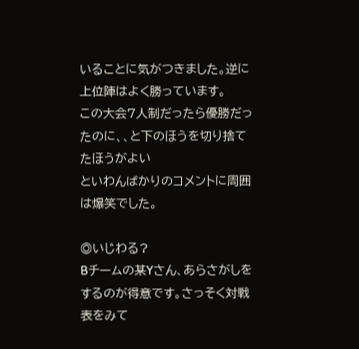いることに気がつきました。逆に上位陣はよく勝っています。
この大会7人制だったら優勝だったのに、、と下のほうを切り捨てたほうがよい
といわんばかりのコメントに周囲は爆笑でした。

◎いじわる?
Bチームの某Yさん、あらさがしをするのが得意です。さっそく対戦表をみて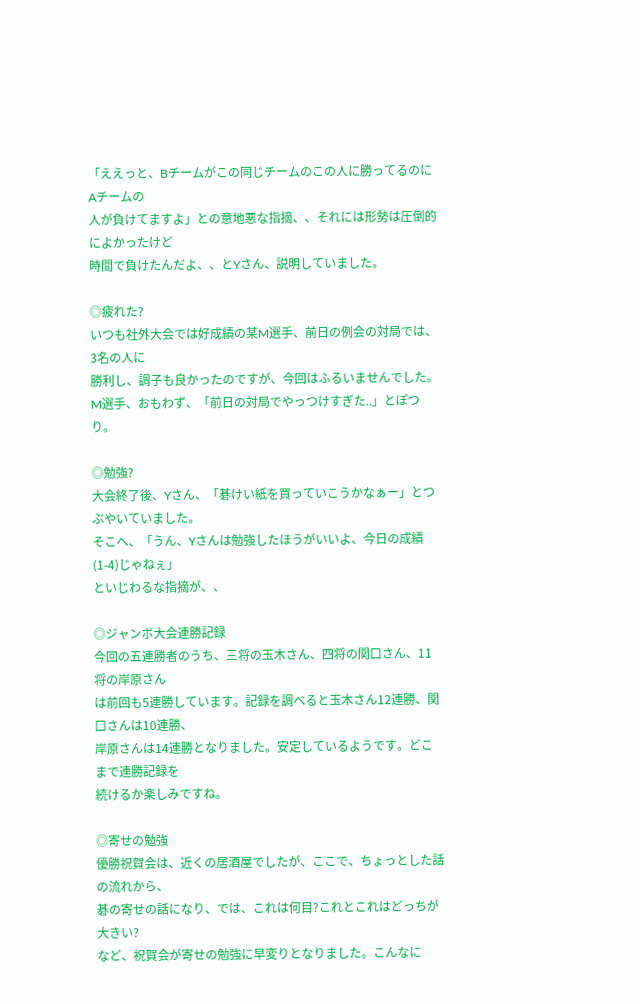「ええっと、Bチームがこの同じチームのこの人に勝ってるのにAチームの
人が負けてますよ」との意地悪な指摘、、それには形勢は圧倒的によかったけど
時間で負けたんだよ、、とYさん、説明していました。

◎疲れた?
いつも社外大会では好成績の某M選手、前日の例会の対局では、3名の人に
勝利し、調子も良かったのですが、今回はふるいませんでした。
M選手、おもわず、「前日の対局でやっつけすぎた..」とぽつり。

◎勉強?
大会終了後、Yさん、「碁けい紙を買っていこうかなぁー」とつぶやいていました。
そこへ、「うん、Yさんは勉強したほうがいいよ、今日の成績(1-4)じゃねぇ」
といじわるな指摘が、、

◎ジャンボ大会連勝記録
今回の五連勝者のうち、三将の玉木さん、四将の関口さん、11将の岸原さん
は前回も5連勝しています。記録を調べると玉木さん12連勝、関口さんは10連勝、
岸原さんは14連勝となりました。安定しているようです。どこまで連勝記録を
続けるか楽しみですね。

◎寄せの勉強
優勝祝賀会は、近くの居酒屋でしたが、ここで、ちょっとした話の流れから、
碁の寄せの話になり、では、これは何目?これとこれはどっちが大きい?
など、祝賀会が寄せの勉強に早変りとなりました。こんなに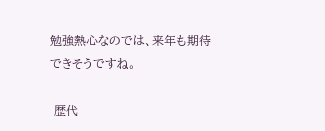勉強熱心なのでは、来年も期待できそうですね。

 歴代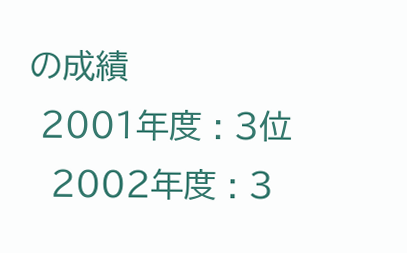の成績
 2001年度 : 3位
  2002年度 : 3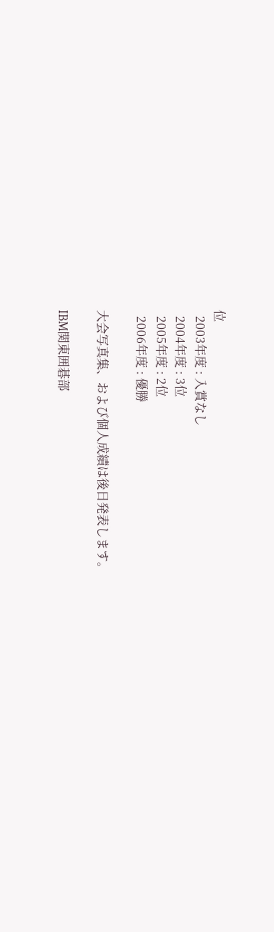位
  2003年度 : 入賞なし
  2004年度 : 3位
  2005年度 : 2位
  2006年度 : 優勝

大会写真集、および個人成績は後日発表します。

IBM関東囲碁部